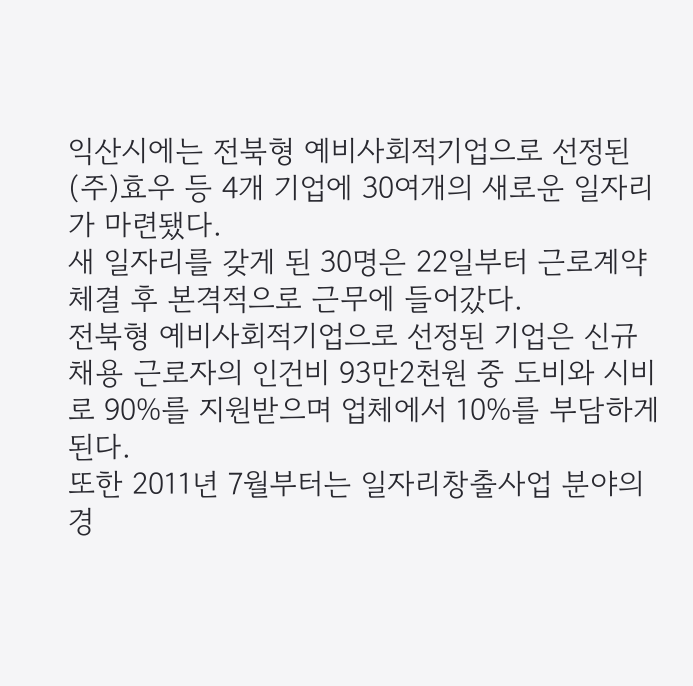익산시에는 전북형 예비사회적기업으로 선정된 (주)효우 등 4개 기업에 30여개의 새로운 일자리가 마련됐다.
새 일자리를 갖게 된 30명은 22일부터 근로계약 체결 후 본격적으로 근무에 들어갔다.
전북형 예비사회적기업으로 선정된 기업은 신규 채용 근로자의 인건비 93만2천원 중 도비와 시비로 90%를 지원받으며 업체에서 10%를 부담하게 된다.
또한 2011년 7월부터는 일자리창출사업 분야의 경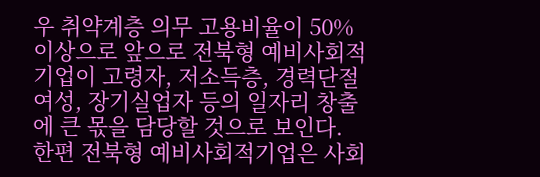우 취약계층 의무 고용비율이 50% 이상으로 앞으로 전북형 예비사회적기업이 고령자, 저소득층, 경력단절 여성, 장기실업자 등의 일자리 창출에 큰 몫을 담당할 것으로 보인다.
한편 전북형 예비사회적기업은 사회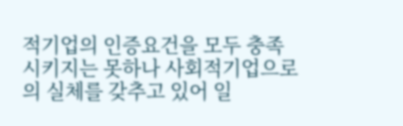적기업의 인증요건을 모두 충족시키지는 못하나 사회적기업으로의 실체를 갖추고 있어 일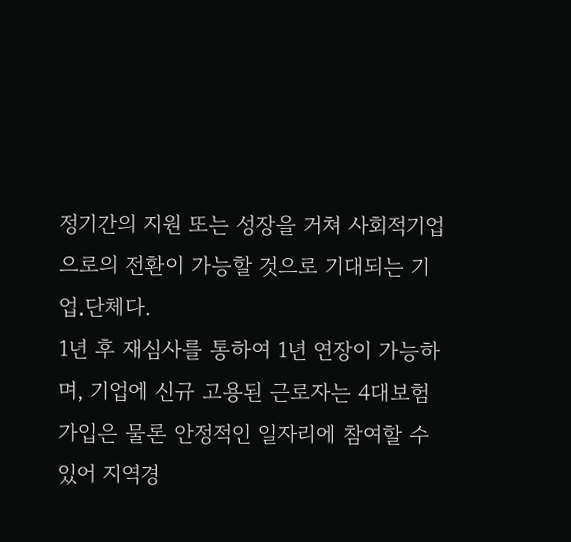정기간의 지원 또는 성장을 거쳐 사회적기업으로의 전환이 가능할 것으로 기대되는 기업․단체다.
1년 후 재심사를 통하여 1년 연장이 가능하며, 기업에 신규 고용된 근로자는 4대보험 가입은 물론 안정적인 일자리에 참여할 수 있어 지역경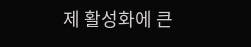제 활성화에 큰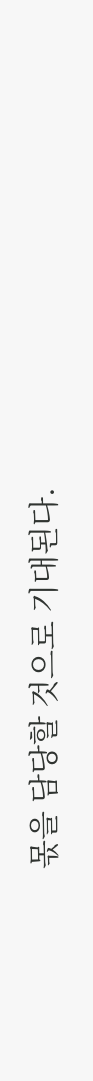몫을 담당할 것으로 기대된다.